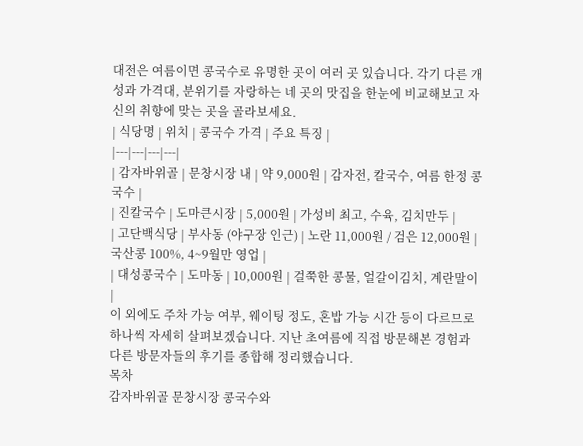대전은 여름이면 콩국수로 유명한 곳이 여러 곳 있습니다. 각기 다른 개성과 가격대, 분위기를 자랑하는 네 곳의 맛집을 한눈에 비교해보고 자신의 취향에 맞는 곳을 골라보세요.
| 식당명 | 위치 | 콩국수 가격 | 주요 특징 |
|---|---|---|---|
| 감자바위골 | 문창시장 내 | 약 9,000원 | 감자전, 칼국수, 여름 한정 콩국수 |
| 진칼국수 | 도마큰시장 | 5,000원 | 가성비 최고, 수육, 김치만두 |
| 고단백식당 | 부사동 (야구장 인근) | 노란 11,000원 / 검은 12,000원 | 국산콩 100%, 4~9월만 영업 |
| 대성콩국수 | 도마동 | 10,000원 | 걸쭉한 콩물, 얼갈이김치, 계란말이 |
이 외에도 주차 가능 여부, 웨이팅 정도, 혼밥 가능 시간 등이 다르므로 하나씩 자세히 살펴보겠습니다. 지난 초여름에 직접 방문해본 경험과 다른 방문자들의 후기를 종합해 정리했습니다.
목차
감자바위골 문창시장 콩국수와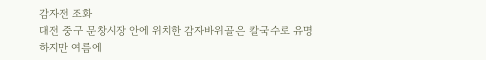감자전 조화
대전 중구 문창시장 안에 위치한 감자바위골은 칼국수로 유명하지만 여름에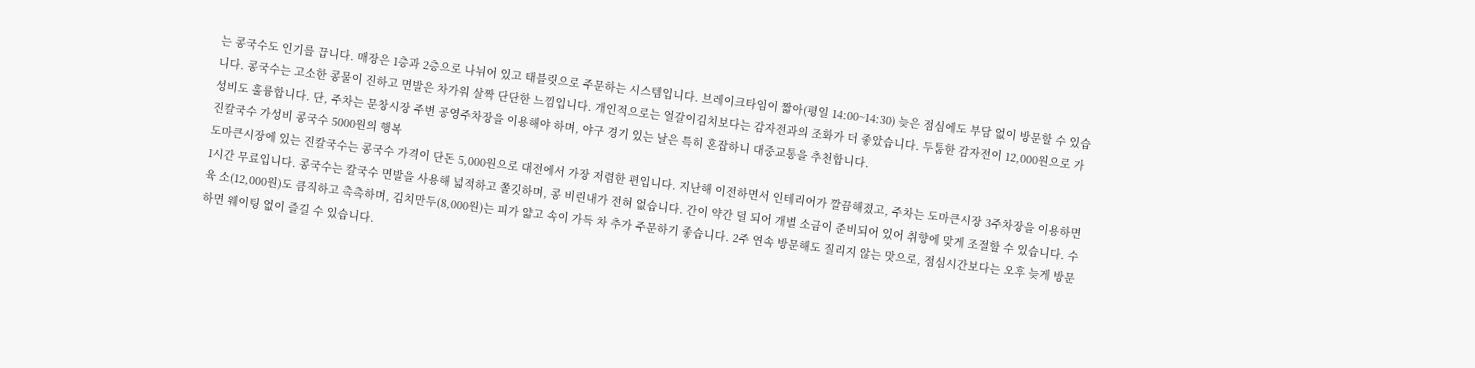는 콩국수도 인기를 끕니다. 매장은 1층과 2층으로 나뉘어 있고 태블릿으로 주문하는 시스템입니다. 브레이크타임이 짧아(평일 14:00~14:30) 늦은 점심에도 부담 없이 방문할 수 있습니다. 콩국수는 고소한 콩물이 진하고 면발은 차가워 살짝 단단한 느낌입니다. 개인적으로는 얼갈이김치보다는 감자전과의 조화가 더 좋았습니다. 두툼한 감자전이 12,000원으로 가성비도 훌륭합니다. 단, 주차는 문창시장 주변 공영주차장을 이용해야 하며, 야구 경기 있는 날은 특히 혼잡하니 대중교통을 추천합니다.
진칼국수 가성비 콩국수 5000원의 행복
도마큰시장에 있는 진칼국수는 콩국수 가격이 단돈 5,000원으로 대전에서 가장 저렴한 편입니다. 지난해 이전하면서 인테리어가 깔끔해졌고, 주차는 도마큰시장 3주차장을 이용하면 1시간 무료입니다. 콩국수는 칼국수 면발을 사용해 넓적하고 쫄깃하며, 콩 비린내가 전혀 없습니다. 간이 약간 덜 되어 개별 소금이 준비되어 있어 취향에 맞게 조절할 수 있습니다. 수육 소(12,000원)도 큼직하고 촉촉하며, 김치만두(8,000원)는 피가 얇고 속이 가득 차 추가 주문하기 좋습니다. 2주 연속 방문해도 질리지 않는 맛으로, 점심시간보다는 오후 늦게 방문하면 웨이팅 없이 즐길 수 있습니다.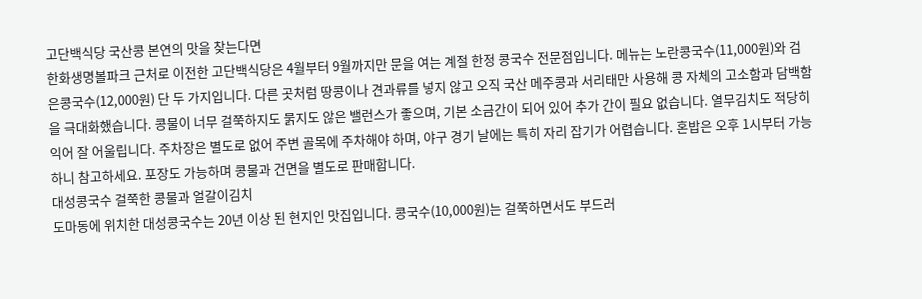고단백식당 국산콩 본연의 맛을 찾는다면
한화생명볼파크 근처로 이전한 고단백식당은 4월부터 9월까지만 문을 여는 계절 한정 콩국수 전문점입니다. 메뉴는 노란콩국수(11,000원)와 검은콩국수(12,000원) 단 두 가지입니다. 다른 곳처럼 땅콩이나 견과류를 넣지 않고 오직 국산 메주콩과 서리태만 사용해 콩 자체의 고소함과 담백함을 극대화했습니다. 콩물이 너무 걸쭉하지도 묽지도 않은 밸런스가 좋으며, 기본 소금간이 되어 있어 추가 간이 필요 없습니다. 열무김치도 적당히 익어 잘 어울립니다. 주차장은 별도로 없어 주변 골목에 주차해야 하며, 야구 경기 날에는 특히 자리 잡기가 어렵습니다. 혼밥은 오후 1시부터 가능하니 참고하세요. 포장도 가능하며 콩물과 건면을 별도로 판매합니다.
대성콩국수 걸쭉한 콩물과 얼갈이김치
도마동에 위치한 대성콩국수는 20년 이상 된 현지인 맛집입니다. 콩국수(10,000원)는 걸쭉하면서도 부드러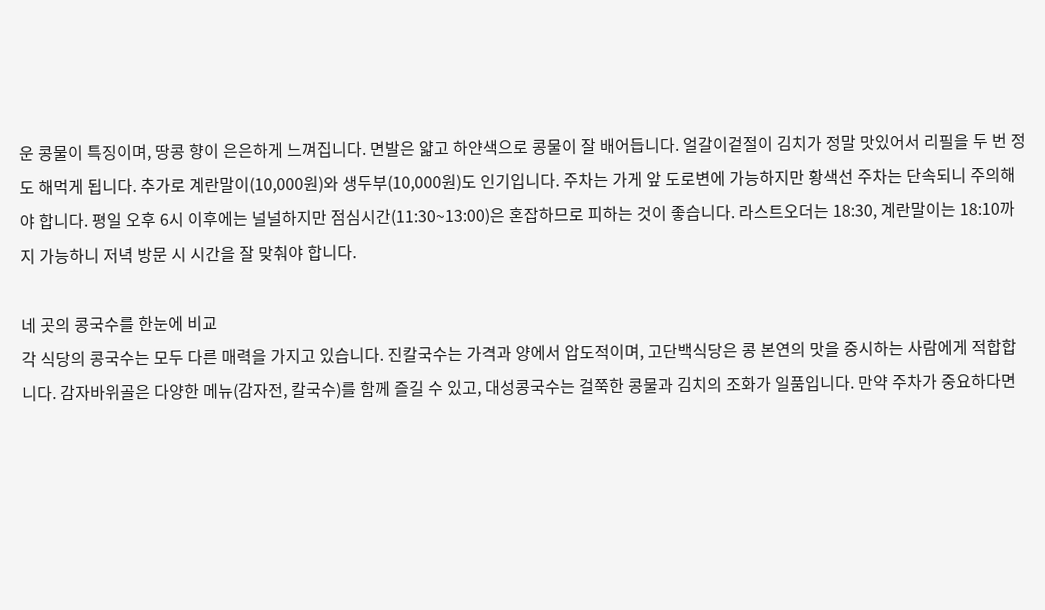운 콩물이 특징이며, 땅콩 향이 은은하게 느껴집니다. 면발은 얇고 하얀색으로 콩물이 잘 배어듭니다. 얼갈이겉절이 김치가 정말 맛있어서 리필을 두 번 정도 해먹게 됩니다. 추가로 계란말이(10,000원)와 생두부(10,000원)도 인기입니다. 주차는 가게 앞 도로변에 가능하지만 황색선 주차는 단속되니 주의해야 합니다. 평일 오후 6시 이후에는 널널하지만 점심시간(11:30~13:00)은 혼잡하므로 피하는 것이 좋습니다. 라스트오더는 18:30, 계란말이는 18:10까지 가능하니 저녁 방문 시 시간을 잘 맞춰야 합니다.

네 곳의 콩국수를 한눈에 비교
각 식당의 콩국수는 모두 다른 매력을 가지고 있습니다. 진칼국수는 가격과 양에서 압도적이며, 고단백식당은 콩 본연의 맛을 중시하는 사람에게 적합합니다. 감자바위골은 다양한 메뉴(감자전, 칼국수)를 함께 즐길 수 있고, 대성콩국수는 걸쭉한 콩물과 김치의 조화가 일품입니다. 만약 주차가 중요하다면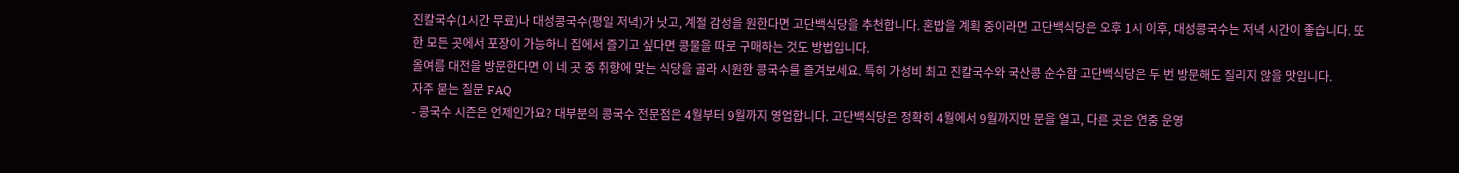진칼국수(1시간 무료)나 대성콩국수(평일 저녁)가 낫고, 계절 감성을 원한다면 고단백식당을 추천합니다. 혼밥을 계획 중이라면 고단백식당은 오후 1시 이후, 대성콩국수는 저녁 시간이 좋습니다. 또한 모든 곳에서 포장이 가능하니 집에서 즐기고 싶다면 콩물을 따로 구매하는 것도 방법입니다.
올여름 대전을 방문한다면 이 네 곳 중 취향에 맞는 식당을 골라 시원한 콩국수를 즐겨보세요. 특히 가성비 최고 진칼국수와 국산콩 순수함 고단백식당은 두 번 방문해도 질리지 않을 맛입니다.
자주 묻는 질문 FAQ
- 콩국수 시즌은 언제인가요? 대부분의 콩국수 전문점은 4월부터 9월까지 영업합니다. 고단백식당은 정확히 4월에서 9월까지만 문을 열고, 다른 곳은 연중 운영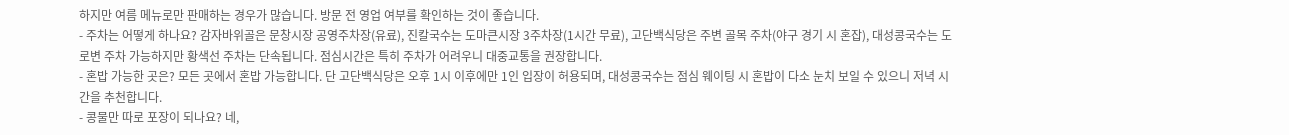하지만 여름 메뉴로만 판매하는 경우가 많습니다. 방문 전 영업 여부를 확인하는 것이 좋습니다.
- 주차는 어떻게 하나요? 감자바위골은 문창시장 공영주차장(유료), 진칼국수는 도마큰시장 3주차장(1시간 무료), 고단백식당은 주변 골목 주차(야구 경기 시 혼잡), 대성콩국수는 도로변 주차 가능하지만 황색선 주차는 단속됩니다. 점심시간은 특히 주차가 어려우니 대중교통을 권장합니다.
- 혼밥 가능한 곳은? 모든 곳에서 혼밥 가능합니다. 단 고단백식당은 오후 1시 이후에만 1인 입장이 허용되며, 대성콩국수는 점심 웨이팅 시 혼밥이 다소 눈치 보일 수 있으니 저녁 시간을 추천합니다.
- 콩물만 따로 포장이 되나요? 네,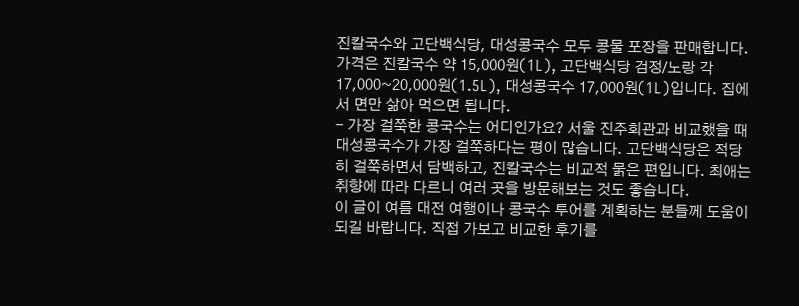진칼국수와 고단백식당, 대성콩국수 모두 콩물 포장을 판매합니다. 가격은 진칼국수 약 15,000원(1L), 고단백식당 검정/노랑 각 17,000~20,000원(1.5L), 대성콩국수 17,000원(1L)입니다. 집에서 면만 삶아 먹으면 됩니다.
- 가장 걸쭉한 콩국수는 어디인가요? 서울 진주회관과 비교했을 때 대성콩국수가 가장 걸쭉하다는 평이 많습니다. 고단백식당은 적당히 걸쭉하면서 담백하고, 진칼국수는 비교적 묽은 편입니다. 최애는 취향에 따라 다르니 여러 곳을 방문해보는 것도 좋습니다.
이 글이 여름 대전 여행이나 콩국수 투어를 계획하는 분들께 도움이 되길 바랍니다. 직접 가보고 비교한 후기를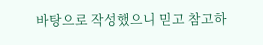바탕으로 작성했으니 믿고 참고하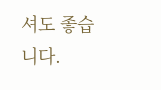셔도 좋습니다.